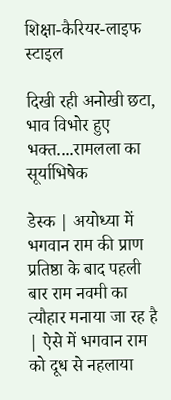शिक्षा-कैरियर-लाइफ स्टाइल

दिखी रही अनोखी छटा, भाव विभोर हुए भक्त....रामलला का सूर्याभिषेक

डेस्क | अयोध्या में भगवान राम की प्राण प्रतिष्ठा के बाद पहली बार राम नवमी का त्यौहार मनाया जा रह है | ऐसे में भगवान राम को दूध से नहलाया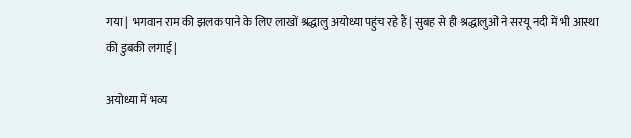गया |  भगवान राम की झलक पाने के लिए लाखों श्रद्धालु अयोध्या पहुंच रहे हैं | सुबह से ही श्रद्धालुओं ने सरयू नदी में भी आस्था की डुबकी लगाई |

अयोध्या में भव्य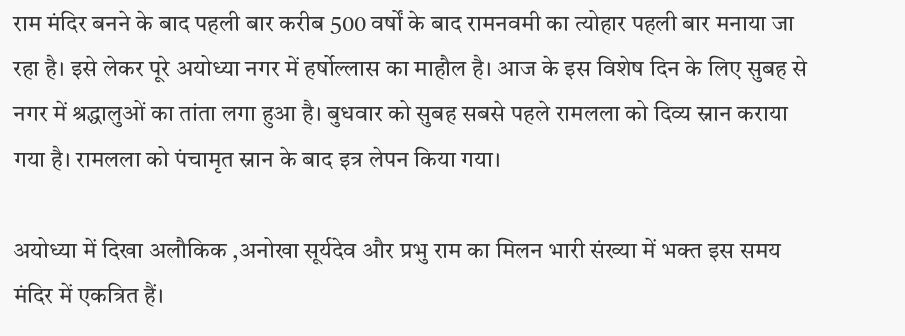राम मंदिर बनने के बाद पहली बार करीब 500 वर्षों के बाद रामनवमी का त्योहार पहली बार मनाया जा रहा है। इसे लेकर पूरे अयोध्या नगर में हर्षोल्लास का माहौल है। आज के इस विशेष दिन के लिए सुबह से नगर में श्रद्धालुओं का तांता लगा हुआ है। बुधवार को सुबह सबसे पहले रामलला को दिव्य स्नान कराया गया है। रामलला को पंचामृत स्नान के बाद इत्र लेपन किया गया।

अयोध्या में दिखा अलौकिक ,अनोखा सूर्यदेव और प्रभु राम का मिलन भारी संख्या में भक्त इस समय मंदिर में एकत्रित हैं।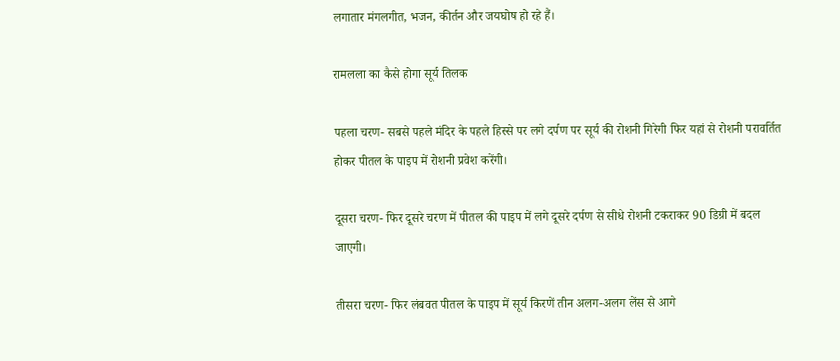लगातार मंगलगीत, भजन, कीर्तन और जयघोष हो रहे हैं।

रामलला का कैसे होगा सूर्य तिलक

पहला चरण- सबसे पहले मंदिर के पहले हिस्से पर लगे दर्पण पर सूर्य की रोशनी गिरेगी फिर यहां से रोशनी परावर्तित होकर पीतल के पाइप में रोशनी प्रवेश करेंगी।

दूसरा चरण- फिर दूसरे चरण में पीतल की पाइप में लगे दूसरे दर्पण से सीधे रोशनी टकराकर 90 डिग्री में बदल जाएगी।

तीसरा चरण- फिर लंबवत पीतल के पाइप में सूर्य किरणें तीन अलग-अलग लेंस से आगे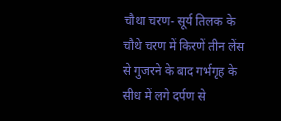चौथा चरण- सूर्य तिलक के चौथे चरण में किरणें तीन लेंस से गुजरने के बाद गर्भगृह के सीध में लगे दर्पण से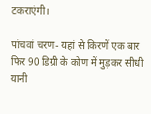टकराएंगी।

पांचवां चरण- यहां से किरणें एक बार फिर 90 डिग्री के कोण में मुड़कर सीधी यानी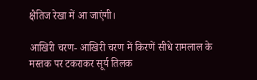क्षैतिज रेखा में आ जाएंगी।

आखिरी चरण- आखिरी चरण में किरणें सीधे रामलाल के मस्तक पर टकराकर सूर्य तिलक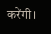करेंगी।